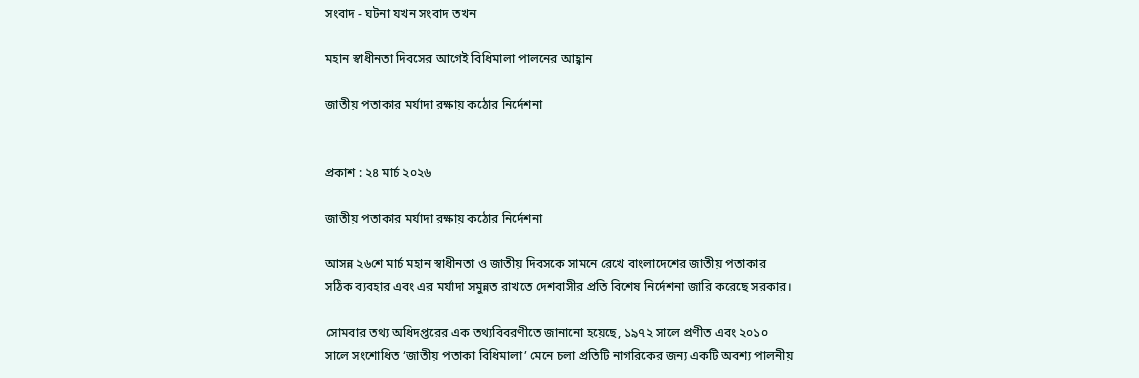সংবাদ - ঘটনা যখন সংবাদ তখন

মহান স্বাধীনতা দিবসের আগেই বিধিমালা পাল‌নের আহ্বান

জাতীয় পতাকার মর্যাদা রক্ষায় কঠোর নির্দেশনা


প্রকাশ : ২৪ মার্চ ২০২৬

জাতীয় পতাকার মর্যাদা রক্ষায় কঠোর নির্দেশনা

আসন্ন ২৬শে মার্চ মহান স্বাধীনতা ও জাতীয় দিবসকে সামনে রেখে বাংলাদেশের জাতীয় পতাকার সঠিক ব্যবহার এবং এর মর্যাদা সমুন্নত রাখতে দেশবাসীর প্রতি বিশেষ নির্দেশনা জারি করেছে সরকার।

সোমবার তথ্য অধিদপ্তরের এক তথ্যবিবরণীতে জানানো হয়েছে, ১৯৭২ সালে প্রণীত এবং ২০১০ সালে সংশোধিত ‘জাতীয় পতাকা বিধিমালা’ মেনে চলা প্রতিটি নাগরিকের জন্য একটি অবশ্য পালনীয়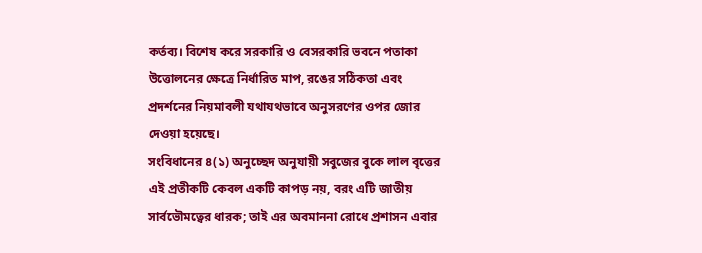কর্তব্য। বিশেষ করে সরকারি ও বেসরকারি ভবনে পতাকা উত্তোলনের ক্ষেত্রে নির্ধারিত মাপ, রঙের সঠিকতা এবং প্রদর্শনের নিয়মাবলী যথাযথভাবে অনুসরণের ওপর জোর দেওয়া হয়েছে।
সংবিধানের ৪(১) অনুচ্ছেদ অনুযায়ী সবুজের বুকে লাল বৃত্তের এই প্রতীকটি কেবল একটি কাপড় নয়, বরং এটি জাতীয় সার্বভৌমত্বের ধারক; তাই এর অবমাননা রোধে প্রশাসন এবার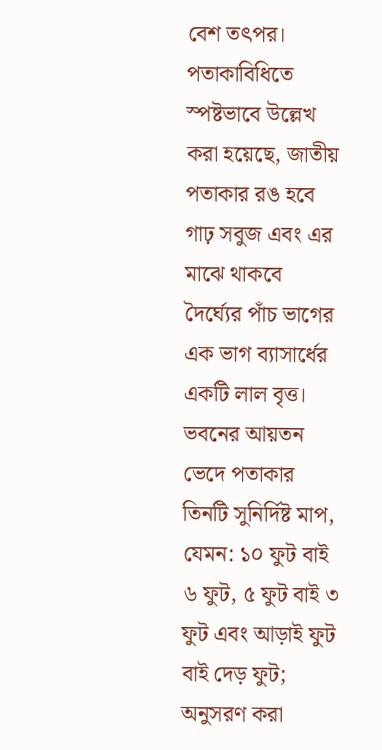বেশ তৎপর।
পতাকাবিধিতে স্পষ্টভাবে উল্লেখ করা হয়েছে, জাতীয় পতাকার রঙ হবে গাঢ় সবুজ এবং এর মাঝে থাকবে দৈর্ঘ্যের পাঁচ ভাগের এক ভাগ ব্যাসার্ধের একটি লাল বৃত্ত। ভবনের আয়তন ভেদে পতাকার তিনটি সুনির্দিষ্ট মাপ, যেমন: ১০ ফুট বাই ৬ ফুট, ৫ ফুট বাই ৩ ফুট এবং আড়াই ফুট বাই দেড় ফুট; অনুসরণ করা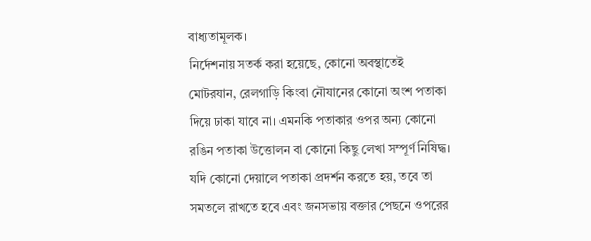বাধ্যতামূলক।
নির্দেশনায় সতর্ক করা হয়েছে, কোনো অবস্থাতেই মোটরযান, রেলগাড়ি কিংবা নৌযানের কোনো অংশ পতাকা দিয়ে ঢাকা যাবে না। এমনকি পতাকার ওপর অন্য কোনো রঙিন পতাকা উত্তোলন বা কোনো কিছু লেখা সম্পূর্ণ নিষিদ্ধ। যদি কোনো দেয়ালে পতাকা প্রদর্শন করতে হয়, তবে তা সমতলে রাখতে হবে এবং জনসভায় বক্তার পেছনে ওপরের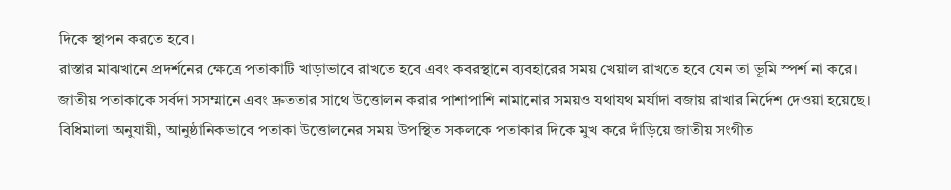দিকে স্থাপন করতে হবে।
রাস্তার মাঝখানে প্রদর্শনের ক্ষেত্রে পতাকাটি খাড়াভাবে রাখতে হবে এবং কবরস্থানে ব্যবহারের সময় খেয়াল রাখতে হবে যেন তা ভূমি স্পর্শ না করে।
জাতীয় পতাকাকে সর্বদা সসম্মানে এবং দ্রুততার সাথে উত্তোলন করার পাশাপাশি নামানোর সময়ও যথাযথ মর্যাদা বজায় রাখার নির্দেশ দেওয়া হয়েছে।
বিধিমালা অনুযায়ী, আনুষ্ঠানিকভাবে পতাকা উত্তোলনের সময় উপস্থিত সকলকে পতাকার দিকে মুখ করে দাঁড়িয়ে জাতীয় সংগীত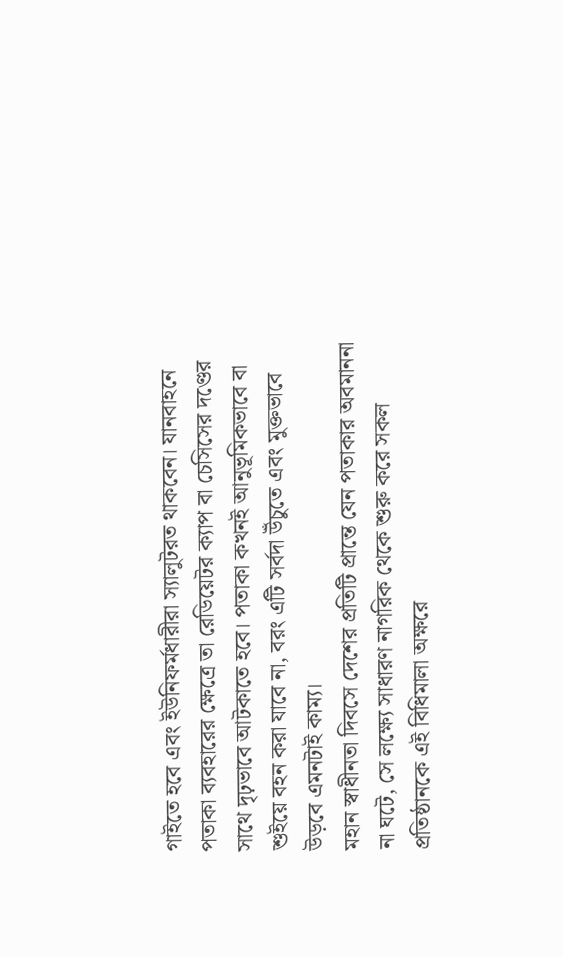গাইতে হবে এবং ইউনিফর্মধারীরা স্যালুটরত থাকবেন। যানবাহনে পতাকা ব্যবহারের ক্ষেত্রে তা রেডিয়েটর ক্যাপ বা চেসিসের দণ্ডের সাথে দৃঢ়ভাবে আটকাতে হবে। পতাকা কখনই আনুভূমিকভাবে বা শুইয়ে বহন করা যাবে না, বরং এটি সর্বদা উঁচুতে এবং মুক্তভাবে উড়বে এমনটাই কাম্য।
মহান স্বাধীনতা দিবসে দেশের প্রতিটি প্রান্তে যেন পতাকার অবমাননা না ঘটে, সে লক্ষ্যে সাধারণ নাগরিক থেকে শুরু করে সকল প্রতিষ্ঠানকে এই বিধিমালা অক্ষরে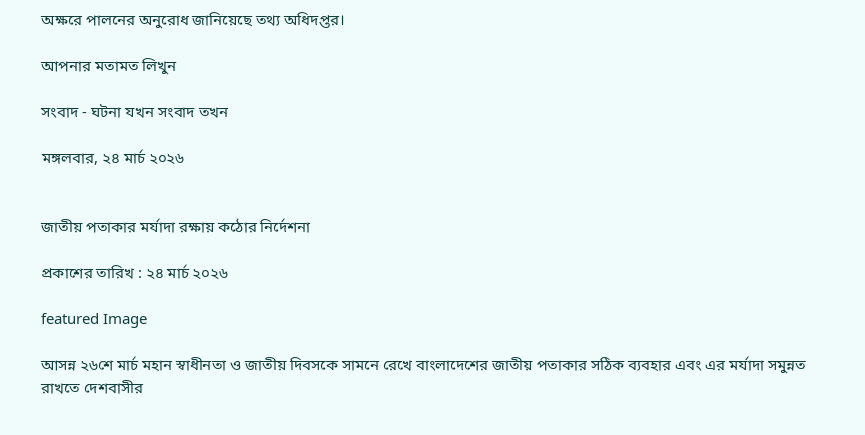অক্ষরে পালনের অনুরোধ জানিয়েছে তথ্য অধিদপ্তর।

আপনার মতামত লিখুন

সংবাদ - ঘটনা যখন সংবাদ তখন

মঙ্গলবার, ২৪ মার্চ ২০২৬


জাতীয় পতাকার মর্যাদা রক্ষায় কঠোর নির্দেশনা

প্রকাশের তারিখ : ২৪ মার্চ ২০২৬

featured Image

আসন্ন ২৬শে মার্চ মহান স্বাধীনতা ও জাতীয় দিবসকে সামনে রেখে বাংলাদেশের জাতীয় পতাকার সঠিক ব্যবহার এবং এর মর্যাদা সমুন্নত রাখতে দেশবাসীর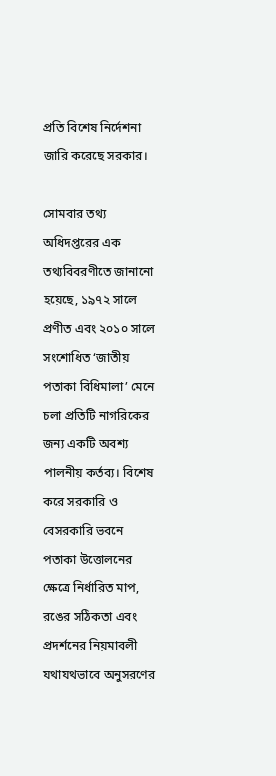প্রতি বিশেষ নির্দেশনা জারি করেছে সরকার।

সোমবার তথ্য অধিদপ্তরের এক তথ্যবিবরণীতে জানানো হয়েছে, ১৯৭২ সালে প্রণীত এবং ২০১০ সালে সংশোধিত ‘জাতীয় পতাকা বিধিমালা’ মেনে চলা প্রতিটি নাগরিকের জন্য একটি অবশ্য পালনীয় কর্তব্য। বিশেষ করে সরকারি ও বেসরকারি ভবনে পতাকা উত্তোলনের ক্ষেত্রে নির্ধারিত মাপ, রঙের সঠিকতা এবং প্রদর্শনের নিয়মাবলী যথাযথভাবে অনুসরণের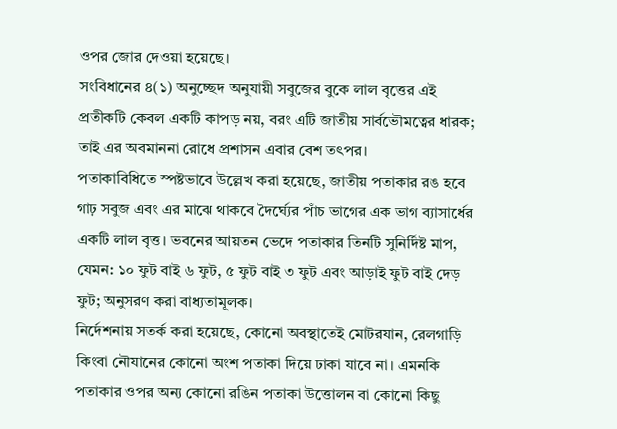ওপর জোর দেওয়া হয়েছে।
সংবিধানের ৪(১) অনুচ্ছেদ অনুযায়ী সবুজের বুকে লাল বৃত্তের এই প্রতীকটি কেবল একটি কাপড় নয়, বরং এটি জাতীয় সার্বভৌমত্বের ধারক; তাই এর অবমাননা রোধে প্রশাসন এবার বেশ তৎপর।
পতাকাবিধিতে স্পষ্টভাবে উল্লেখ করা হয়েছে, জাতীয় পতাকার রঙ হবে গাঢ় সবুজ এবং এর মাঝে থাকবে দৈর্ঘ্যের পাঁচ ভাগের এক ভাগ ব্যাসার্ধের একটি লাল বৃত্ত। ভবনের আয়তন ভেদে পতাকার তিনটি সুনির্দিষ্ট মাপ, যেমন: ১০ ফুট বাই ৬ ফুট, ৫ ফুট বাই ৩ ফুট এবং আড়াই ফুট বাই দেড় ফুট; অনুসরণ করা বাধ্যতামূলক।
নির্দেশনায় সতর্ক করা হয়েছে, কোনো অবস্থাতেই মোটরযান, রেলগাড়ি কিংবা নৌযানের কোনো অংশ পতাকা দিয়ে ঢাকা যাবে না। এমনকি পতাকার ওপর অন্য কোনো রঙিন পতাকা উত্তোলন বা কোনো কিছু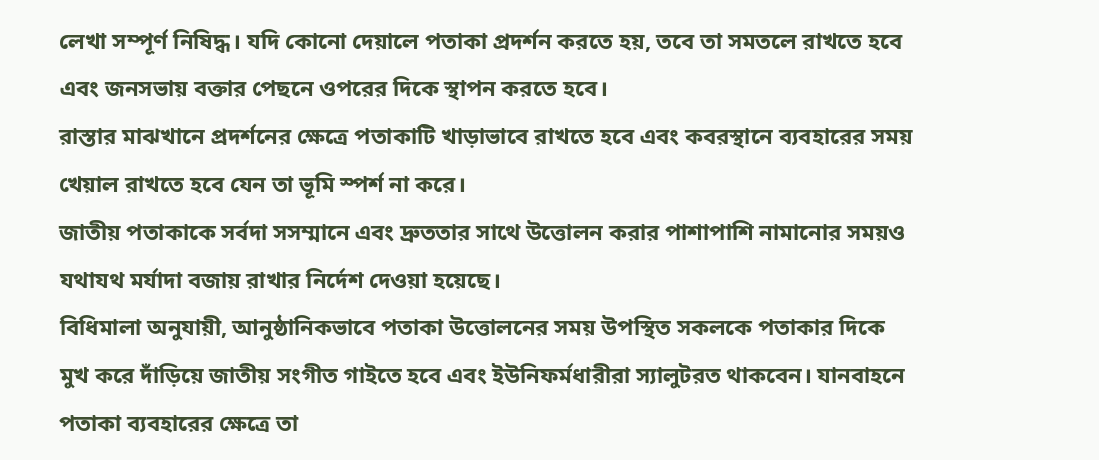লেখা সম্পূর্ণ নিষিদ্ধ। যদি কোনো দেয়ালে পতাকা প্রদর্শন করতে হয়, তবে তা সমতলে রাখতে হবে এবং জনসভায় বক্তার পেছনে ওপরের দিকে স্থাপন করতে হবে।
রাস্তার মাঝখানে প্রদর্শনের ক্ষেত্রে পতাকাটি খাড়াভাবে রাখতে হবে এবং কবরস্থানে ব্যবহারের সময় খেয়াল রাখতে হবে যেন তা ভূমি স্পর্শ না করে।
জাতীয় পতাকাকে সর্বদা সসম্মানে এবং দ্রুততার সাথে উত্তোলন করার পাশাপাশি নামানোর সময়ও যথাযথ মর্যাদা বজায় রাখার নির্দেশ দেওয়া হয়েছে।
বিধিমালা অনুযায়ী, আনুষ্ঠানিকভাবে পতাকা উত্তোলনের সময় উপস্থিত সকলকে পতাকার দিকে মুখ করে দাঁড়িয়ে জাতীয় সংগীত গাইতে হবে এবং ইউনিফর্মধারীরা স্যালুটরত থাকবেন। যানবাহনে পতাকা ব্যবহারের ক্ষেত্রে তা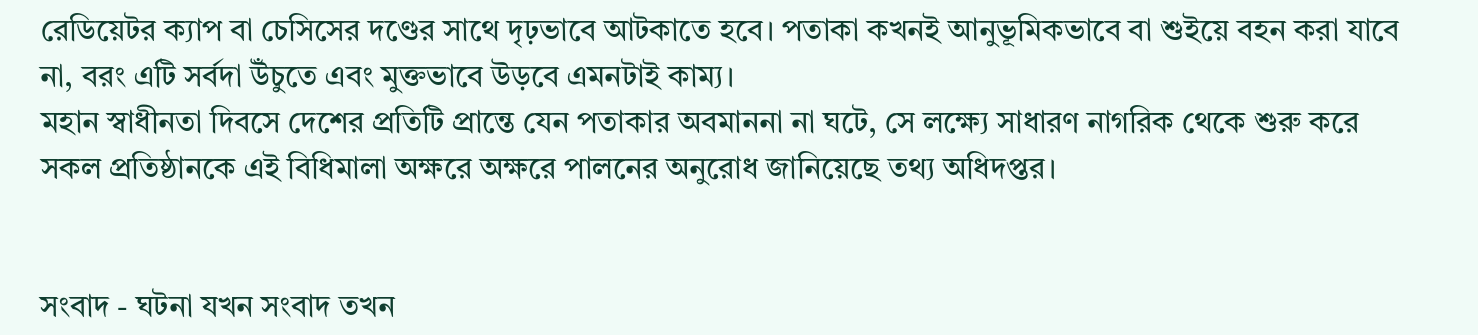রেডিয়েটর ক্যাপ বা চেসিসের দণ্ডের সাথে দৃঢ়ভাবে আটকাতে হবে। পতাকা কখনই আনুভূমিকভাবে বা শুইয়ে বহন করা যাবে না, বরং এটি সর্বদা উঁচুতে এবং মুক্তভাবে উড়বে এমনটাই কাম্য।
মহান স্বাধীনতা দিবসে দেশের প্রতিটি প্রান্তে যেন পতাকার অবমাননা না ঘটে, সে লক্ষ্যে সাধারণ নাগরিক থেকে শুরু করে সকল প্রতিষ্ঠানকে এই বিধিমালা অক্ষরে অক্ষরে পালনের অনুরোধ জানিয়েছে তথ্য অধিদপ্তর।


সংবাদ - ঘটনা যখন সংবাদ তখন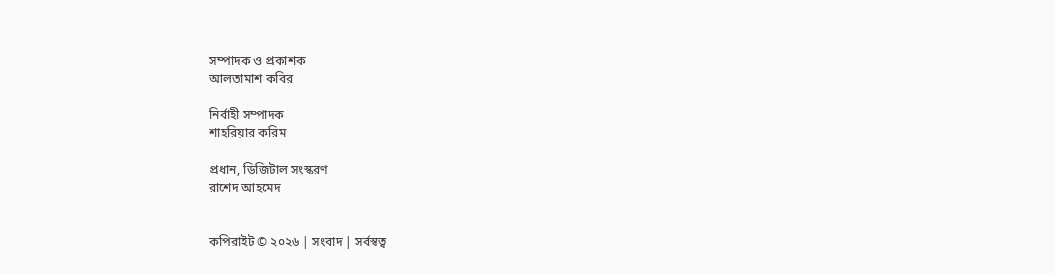সম্পাদক ও প্রকাশক
আলতামাশ কবির

নির্বাহী সম্পাদক
শাহরিয়ার করিম

প্রধান, ডিজিটাল সংস্করণ
রাশেদ আহমেদ


কপিরাইট © ২০২৬ | সংবাদ | সর্বস্বত্ব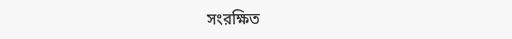সংরক্ষিত